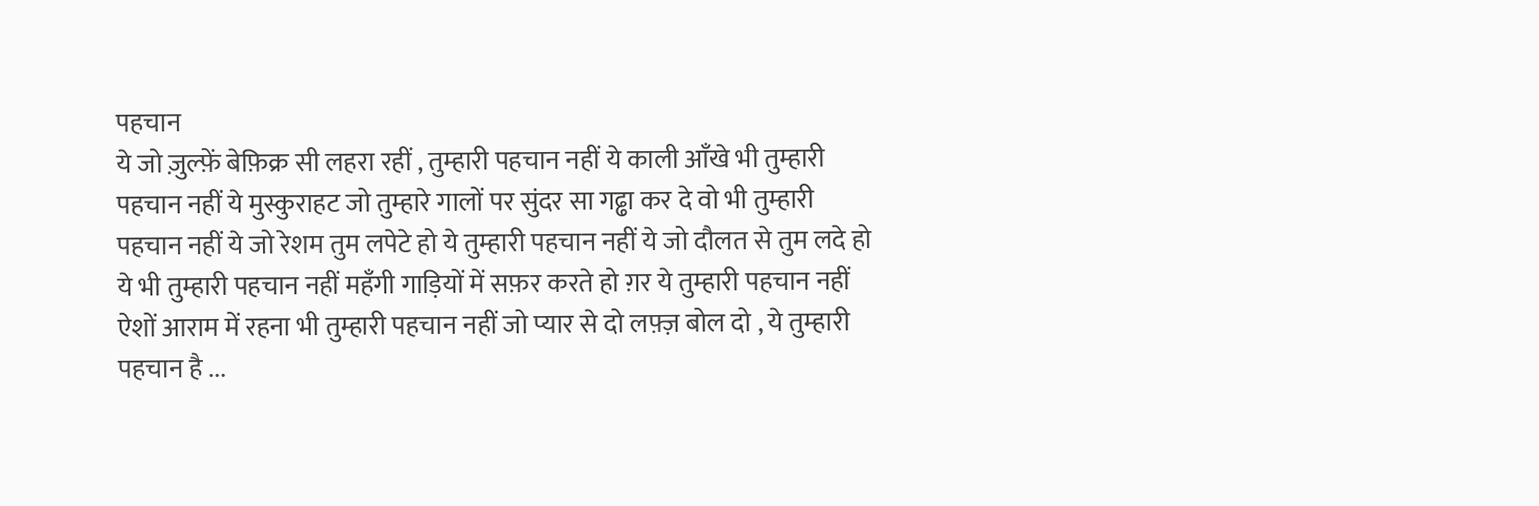पहचान
ये जो ज़ुल्फ़ें बेफ़िक्र सी लहरा रहीं , तुम्हारी पहचान नहीं ये काली आँखे भी तुम्हारी पहचान नहीं ये मुस्कुराहट जो तुम्हारे गालों पर सुंदर सा गढ्ढा कर दे वो भी तुम्हारी पहचान नहीं ये जो रेशम तुम लपेटे हो ये तुम्हारी पहचान नहीं ये जो दौलत से तुम लदे हो ये भी तुम्हारी पहचान नहीं महँगी गाड़ियों में सफ़र करते हो ग़र ये तुम्हारी पहचान नहीं ऐशों आराम में रहना भी तुम्हारी पहचान नहीं जो प्यार से दो लफ़्ज़ बोल दो , ये तुम्हारी पहचान है ...